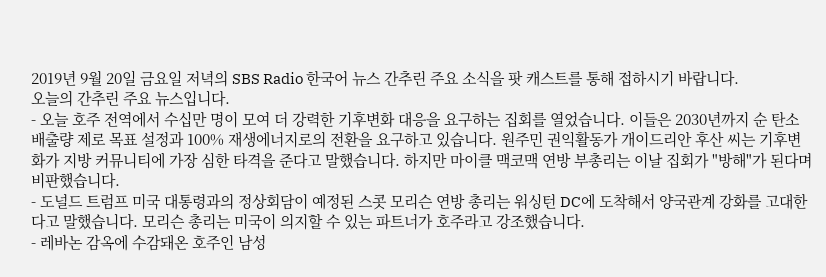2019년 9월 20일 금요일 저녁의 SBS Radio 한국어 뉴스 간추린 주요 소식을 팟 캐스트를 통해 접하시기 바랍니다.
오늘의 간추린 주요 뉴스입니다.
- 오늘 호주 전역에서 수십만 명이 모여 더 강력한 기후변화 대응을 요구하는 집회를 열었습니다. 이들은 2030년까지 순 탄소 배출량 제로 목표 설정과 100% 재생에너지로의 전환을 요구하고 있습니다. 원주민 권익활동가 개이드리안 후산 씨는 기후변화가 지방 커뮤니티에 가장 심한 타격을 준다고 말했습니다. 하지만 마이클 맥코맥 연방 부총리는 이날 집회가 "방해"가 된다며 비판했습니다.
- 도널드 트럼프 미국 대통령과의 정상회담이 예정된 스콧 모리슨 연방 총리는 워싱턴 DC에 도착해서 양국관계 강화를 고대한다고 말했습니다. 모리슨 총리는 미국이 의지할 수 있는 파트너가 호주라고 강조했습니다.
- 레바논 감옥에 수감돼온 호주인 남성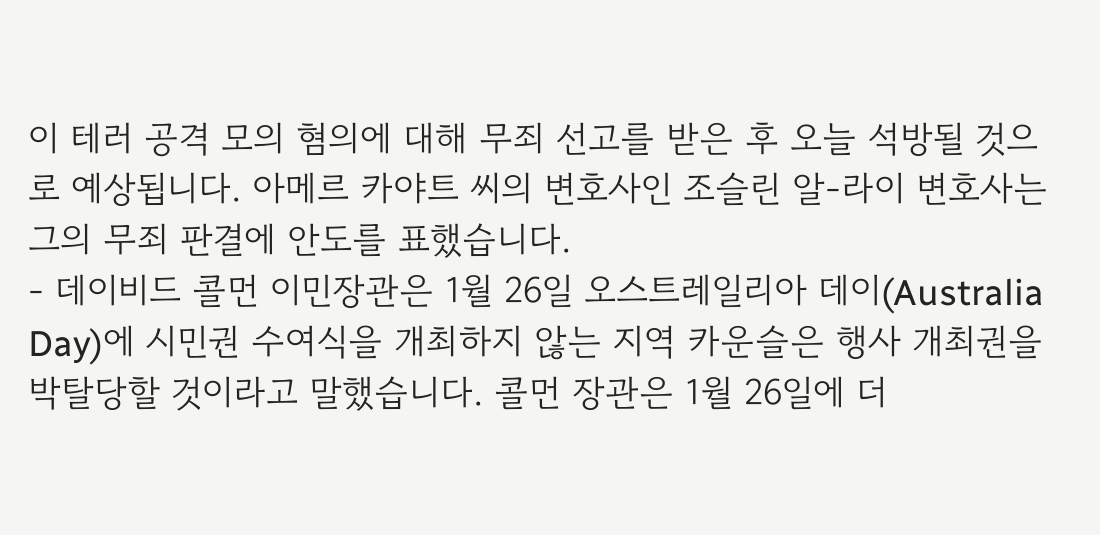이 테러 공격 모의 혐의에 대해 무죄 선고를 받은 후 오늘 석방될 것으로 예상됩니다. 아메르 카야트 씨의 변호사인 조슬린 알-라이 변호사는 그의 무죄 판결에 안도를 표했습니다.
- 데이비드 콜먼 이민장관은 1월 26일 오스트레일리아 데이(Australia Day)에 시민권 수여식을 개최하지 않는 지역 카운슬은 행사 개최권을 박탈당할 것이라고 말했습니다. 콜먼 장관은 1월 26일에 더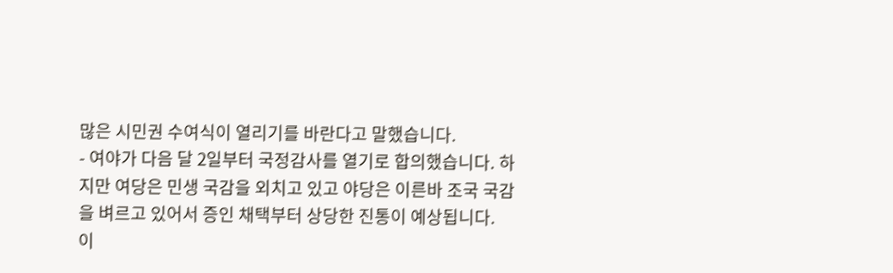많은 시민권 수여식이 열리기를 바란다고 말했습니다.
- 여야가 다음 달 2일부터 국정감사를 열기로 합의했습니다. 하지만 여당은 민생 국감을 외치고 있고 야당은 이른바 조국 국감을 벼르고 있어서 증인 채택부터 상당한 진통이 예상됩니다.
이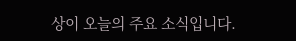상이 오늘의 주요 소식입니다.